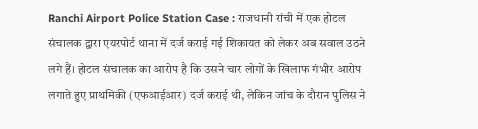Ranchi Airport Police Station Case : राजधानी रांची में एक होटल संचालक द्वारा एयरपोर्ट थाना में दर्ज कराई गई शिकायत को लेकर अब सवाल उठने लगे हैं। होटल संचालक का आरोप है कि उसने चार लोगों के खिलाफ गंभीर आरोप लगाते हुए प्राथमिकी (एफआईआर) दर्ज कराई थी, लेकिन जांच के दौरान पुलिस ने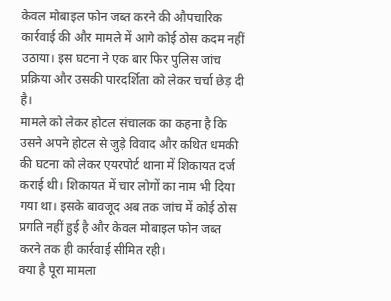केवल मोबाइल फोन जब्त करने की औपचारिक कार्रवाई की और मामले में आगे कोई ठोस कदम नहीं उठाया। इस घटना ने एक बार फिर पुलिस जांच प्रक्रिया और उसकी पारदर्शिता को लेकर चर्चा छेड़ दी है।
मामले को लेकर होटल संचालक का कहना है कि उसने अपने होटल से जुड़े विवाद और कथित धमकी की घटना को लेकर एयरपोर्ट थाना में शिकायत दर्ज कराई थी। शिकायत में चार लोगों का नाम भी दिया गया था। इसके बावजूद अब तक जांच में कोई ठोस प्रगति नहीं हुई है और केवल मोबाइल फोन जब्त करने तक ही कार्रवाई सीमित रही।
क्या है पूरा मामला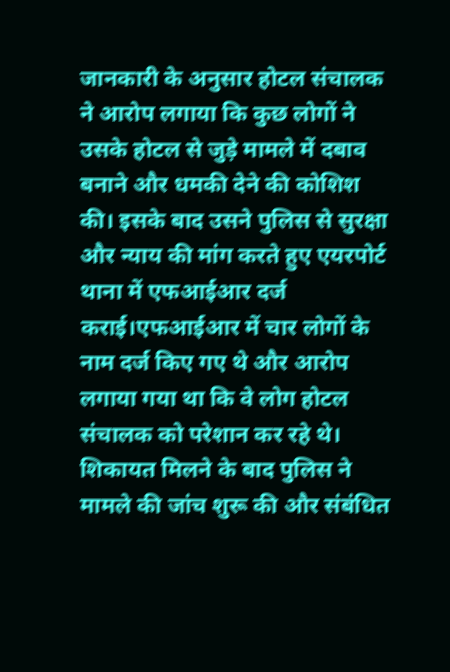जानकारी के अनुसार होटल संचालक ने आरोप लगाया कि कुछ लोगों ने उसके होटल से जुड़े मामले में दबाव बनाने और धमकी देने की कोशिश की। इसके बाद उसने पुलिस से सुरक्षा और न्याय की मांग करते हुए एयरपोर्ट थाना में एफआईआर दर्ज कराई।एफआईआर में चार लोगों के नाम दर्ज किए गए थे और आरोप लगाया गया था कि वे लोग होटल संचालक को परेशान कर रहे थे। शिकायत मिलने के बाद पुलिस ने मामले की जांच शुरू की और संबंधित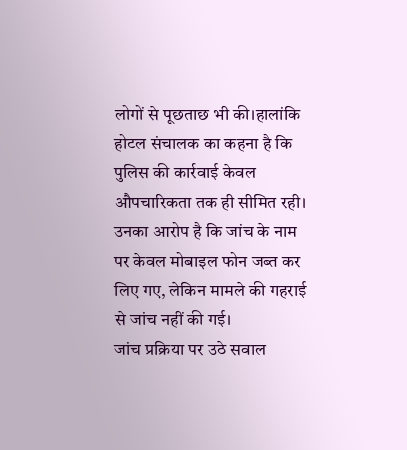लोगों से पूछताछ भी की।हालांकि होटल संचालक का कहना है कि पुलिस की कार्रवाई केवल औपचारिकता तक ही सीमित रही। उनका आरोप है कि जांच के नाम पर केवल मोबाइल फोन जब्त कर लिए गए, लेकिन मामले की गहराई से जांच नहीं की गई।
जांच प्रक्रिया पर उठे सवाल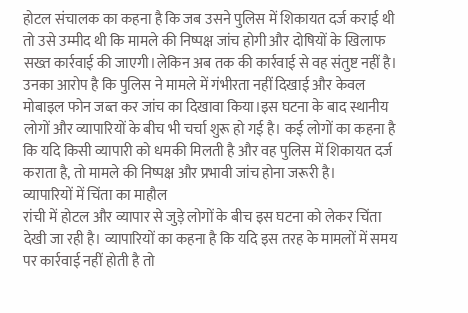होटल संचालक का कहना है कि जब उसने पुलिस में शिकायत दर्ज कराई थी तो उसे उम्मीद थी कि मामले की निष्पक्ष जांच होगी और दोषियों के खिलाफ सख्त कार्रवाई की जाएगी।लेकिन अब तक की कार्रवाई से वह संतुष्ट नहीं है। उनका आरोप है कि पुलिस ने मामले में गंभीरता नहीं दिखाई और केवल मोबाइल फोन जब्त कर जांच का दिखावा किया।इस घटना के बाद स्थानीय लोगों और व्यापारियों के बीच भी चर्चा शुरू हो गई है। कई लोगों का कहना है कि यदि किसी व्यापारी को धमकी मिलती है और वह पुलिस में शिकायत दर्ज कराता है, तो मामले की निष्पक्ष और प्रभावी जांच होना जरूरी है।
व्यापारियों में चिंता का माहौल
रांची में होटल और व्यापार से जुड़े लोगों के बीच इस घटना को लेकर चिंता देखी जा रही है। व्यापारियों का कहना है कि यदि इस तरह के मामलों में समय पर कार्रवाई नहीं होती है तो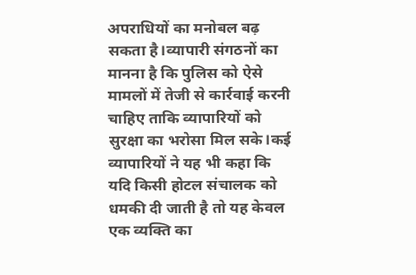अपराधियों का मनोबल बढ़ सकता है।व्यापारी संगठनों का मानना है कि पुलिस को ऐसे मामलों में तेजी से कार्रवाई करनी चाहिए ताकि व्यापारियों को सुरक्षा का भरोसा मिल सके।कई व्यापारियों ने यह भी कहा कि यदि किसी होटल संचालक को धमकी दी जाती है तो यह केवल एक व्यक्ति का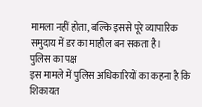मामला नहीं होता, बल्कि इससे पूरे व्यापारिक समुदाय में डर का माहौल बन सकता है।
पुलिस का पक्ष
इस मामले में पुलिस अधिकारियों का कहना है कि शिकायत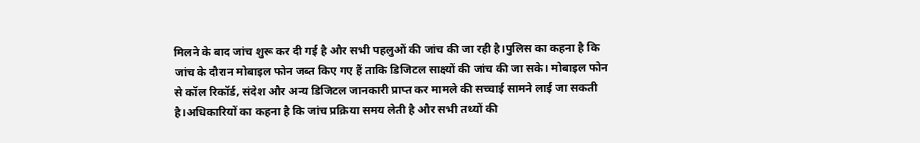मिलने के बाद जांच शुरू कर दी गई है और सभी पहलुओं की जांच की जा रही है।पुलिस का कहना है कि जांच के दौरान मोबाइल फोन जब्त किए गए हैं ताकि डिजिटल साक्ष्यों की जांच की जा सके। मोबाइल फोन से कॉल रिकॉर्ड, संदेश और अन्य डिजिटल जानकारी प्राप्त कर मामले की सच्चाई सामने लाई जा सकती है।अधिकारियों का कहना है कि जांच प्रक्रिया समय लेती है और सभी तथ्यों की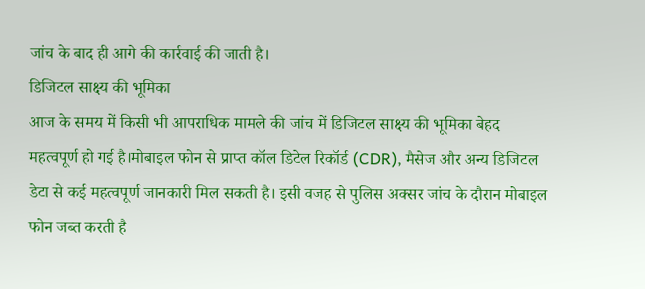जांच के बाद ही आगे की कार्रवाई की जाती है।
डिजिटल साक्ष्य की भूमिका
आज के समय में किसी भी आपराधिक मामले की जांच में डिजिटल साक्ष्य की भूमिका बेहद महत्वपूर्ण हो गई है।मोबाइल फोन से प्राप्त कॉल डिटेल रिकॉर्ड (CDR), मैसेज और अन्य डिजिटल डेटा से कई महत्वपूर्ण जानकारी मिल सकती है। इसी वजह से पुलिस अक्सर जांच के दौरान मोबाइल फोन जब्त करती है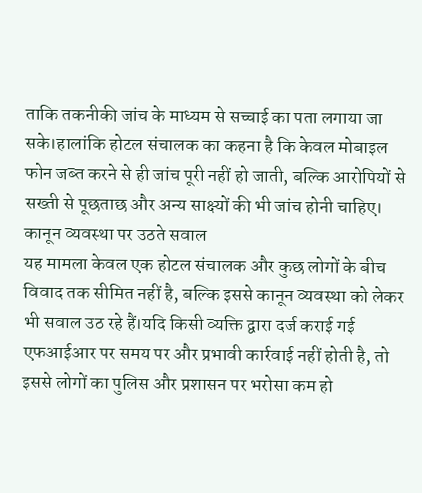ताकि तकनीकी जांच के माध्यम से सच्चाई का पता लगाया जा सके।हालांकि होटल संचालक का कहना है कि केवल मोबाइल फोन जब्त करने से ही जांच पूरी नहीं हो जाती, बल्कि आरोपियों से सख्ती से पूछताछ और अन्य साक्ष्यों की भी जांच होनी चाहिए।
कानून व्यवस्था पर उठते सवाल
यह मामला केवल एक होटल संचालक और कुछ लोगों के बीच विवाद तक सीमित नहीं है, बल्कि इससे कानून व्यवस्था को लेकर भी सवाल उठ रहे हैं।यदि किसी व्यक्ति द्वारा दर्ज कराई गई एफआईआर पर समय पर और प्रभावी कार्रवाई नहीं होती है, तो इससे लोगों का पुलिस और प्रशासन पर भरोसा कम हो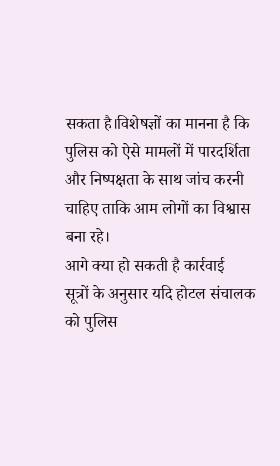सकता है।विशेषज्ञों का मानना है कि पुलिस को ऐसे मामलों में पारदर्शिता और निष्पक्षता के साथ जांच करनी चाहिए ताकि आम लोगों का विश्वास बना रहे।
आगे क्या हो सकती है कार्रवाई
सूत्रों के अनुसार यदि होटल संचालक को पुलिस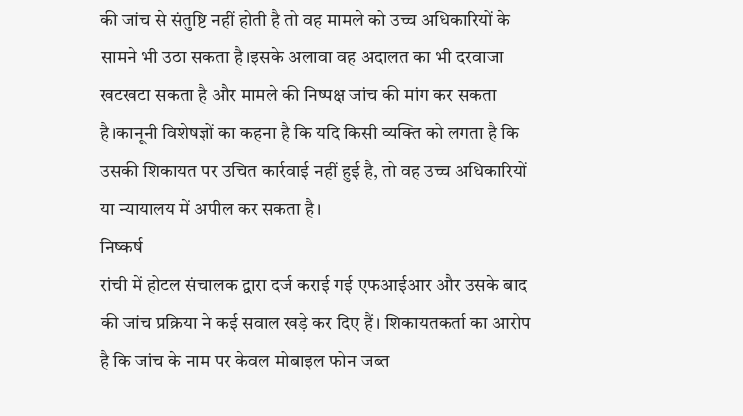की जांच से संतुष्टि नहीं होती है तो वह मामले को उच्च अधिकारियों के सामने भी उठा सकता है।इसके अलावा वह अदालत का भी दरवाजा खटखटा सकता है और मामले की निष्पक्ष जांच की मांग कर सकता है।कानूनी विशेषज्ञों का कहना है कि यदि किसी व्यक्ति को लगता है कि उसकी शिकायत पर उचित कार्रवाई नहीं हुई है, तो वह उच्च अधिकारियों या न्यायालय में अपील कर सकता है।
निष्कर्ष
रांची में होटल संचालक द्वारा दर्ज कराई गई एफआईआर और उसके बाद की जांच प्रक्रिया ने कई सवाल खड़े कर दिए हैं। शिकायतकर्ता का आरोप है कि जांच के नाम पर केवल मोबाइल फोन जब्त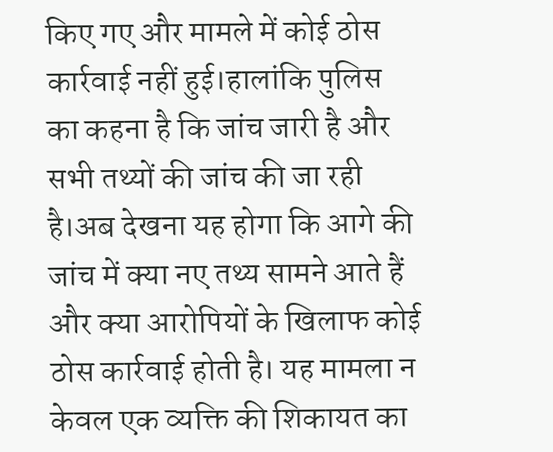किए गए और मामले में कोई ठोस कार्रवाई नहीं हुई।हालांकि पुलिस का कहना है कि जांच जारी है और सभी तथ्यों की जांच की जा रही है।अब देखना यह होगा कि आगे की जांच में क्या नए तथ्य सामने आते हैं और क्या आरोपियों के खिलाफ कोई ठोस कार्रवाई होती है। यह मामला न केवल एक व्यक्ति की शिकायत का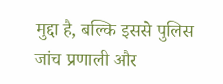मुद्दा है, बल्कि इससे पुलिस जांच प्रणाली और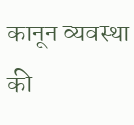कानून व्यवस्था की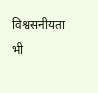विश्वसनीयता भी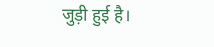जुड़ी हुई है।